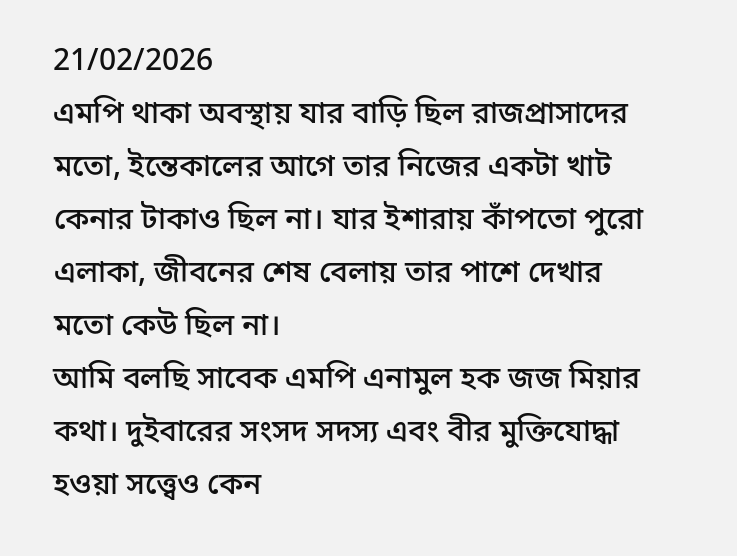21/02/2026
এমপি থাকা অবস্থায় যার বাড়ি ছিল রাজপ্রাসাদের মতো, ইন্তেকালের আগে তার নিজের একটা খাট কেনার টাকাও ছিল না। যার ইশারায় কাঁপতো পুরো এলাকা, জীবনের শেষ বেলায় তার পাশে দেখার মতো কেউ ছিল না।
আমি বলছি সাবেক এমপি এনামুল হক জজ মিয়ার কথা। দুইবারের সংসদ সদস্য এবং বীর মুক্তিযোদ্ধা হওয়া সত্ত্বেও কেন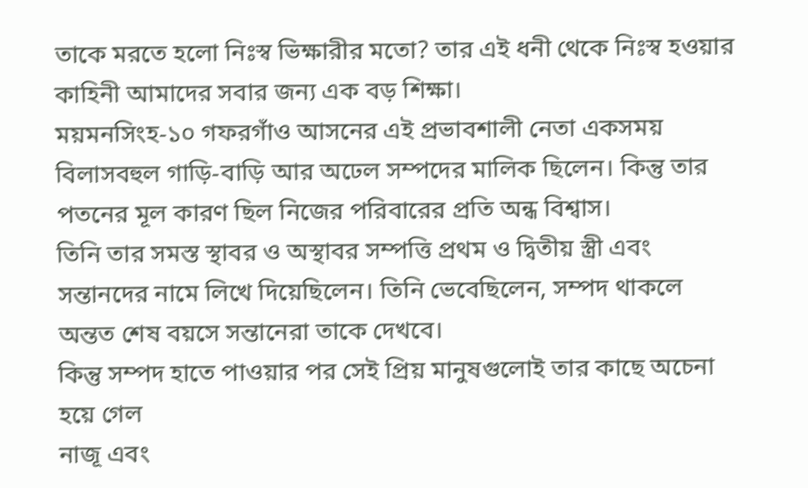তাকে মরতে হলো নিঃস্ব ভিক্ষারীর মতো? তার এই ধনী থেকে নিঃস্ব হওয়ার কাহিনী আমাদের সবার জন্য এক বড় শিক্ষা।
ময়মনসিংহ-১০ গফরগাঁও আসনের এই প্রভাবশালী নেতা একসময় বিলাসবহুল গাড়ি-বাড়ি আর অঢেল সম্পদের মালিক ছিলেন। কিন্তু তার পতনের মূল কারণ ছিল নিজের পরিবারের প্রতি অন্ধ বিশ্বাস।
তিনি তার সমস্ত স্থাবর ও অস্থাবর সম্পত্তি প্রথম ও দ্বিতীয় স্ত্রী এবং সন্তানদের নামে লিখে দিয়েছিলেন। তিনি ভেবেছিলেন, সম্পদ থাকলে অন্তত শেষ বয়সে সন্তানেরা তাকে দেখবে।
কিন্তু সম্পদ হাতে পাওয়ার পর সেই প্রিয় মানুষগুলোই তার কাছে অচেনা হয়ে গেল
নাজূ এবং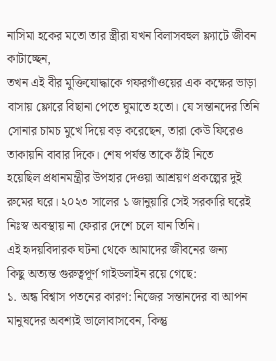নাসিমা হকের মতো তার স্ত্রীরা যখন বিলাসবহুল ফ্ল্যাটে জীবন কাটাচ্ছেন,
তখন এই বীর মুক্তিযোদ্ধাকে গফরগাঁওয়ের এক কক্ষের ভাড়া বাসায় ফ্লোরে বিছানা পেতে ঘুমাতে হতো। যে সন্তানদের তিনি সোনার চামচ মুখে দিয়ে বড় করেছেন, তারা কেউ ফিরেও তাকায়নি বাবার দিকে। শেষ পর্যন্ত তাকে ঠাঁই নিতে
হয়েছিল প্রধানমন্ত্রীর উপহার দেওয়া আশ্রয়ণ প্রকল্পের দুই রুমের ঘরে। ২০২৩ সালের ১ জানুয়ারি সেই সরকারি ঘরেই নিঃস্ব অবস্থায় না ফেরার দেশে চলে যান তিনি।
এই হৃদয়বিদারক ঘটনা থেকে আমাদের জীবনের জন্য
কিছু অত্যন্ত গুরুত্বপূর্ণ গাইডলাইন রয়ে গেছে:
১. অন্ধ বিশ্বাস পতনের কারণ: নিজের সন্তানদের বা আপন মানুষদের অবশ্যই ভালোবাসবেন, কিন্তু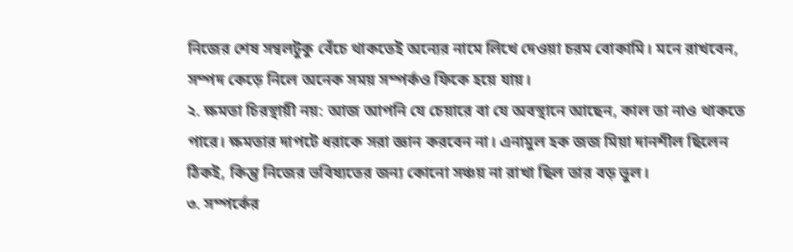নিজের শেষ সম্বলটুকু বেঁচে থাকতেই অন্যের নামে লিখে দেওয়া চরম বোকামি। মনে রাখবেন, সম্পদ কেড়ে নিলে অনেক সময় সম্পর্কও ফিকে হয়ে যায়।
২. ক্ষমতা চিরস্থায়ী নয়: আজ আপনি যে চেয়ারে বা যে অবস্থানে আছেন, কাল তা নাও থাকতে পারে। ক্ষমতার দাপটে ধরাকে সরা জ্ঞান করবেন না। এনামুল হক জজ মিয়া দানশীল ছিলেন ঠিকই, কিন্তু নিজের ভবিষ্যতের জন্য কোনো সঞ্চয় না রাখা ছিল তার বড় ভুল।
৩. সম্পর্কের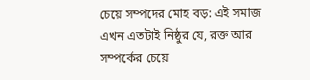চেয়ে সম্পদের মোহ বড়: এই সমাজ এখন এতটাই নিষ্ঠুর যে, রক্ত আর সম্পর্কের চেয়ে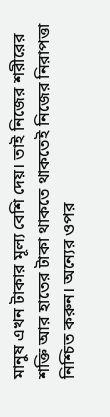মানুষ এখন টাকার মূল্য বেশি দেয়। তাই নিজের শরীরের শক্তি আর হাতের টাকা থাকতে থাকতেই নিজের নিরাপত্তা নিশ্চিত করুন। অন্যের ওপর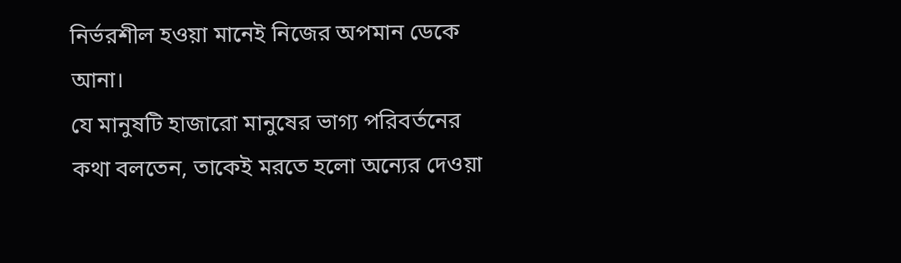নির্ভরশীল হওয়া মানেই নিজের অপমান ডেকে আনা।
যে মানুষটি হাজারো মানুষের ভাগ্য পরিবর্তনের কথা বলতেন, তাকেই মরতে হলো অন্যের দেওয়া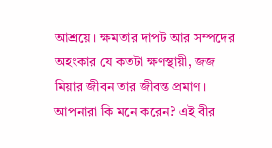আশ্রয়ে। ক্ষমতার দাপট আর সম্পদের অহংকার যে কতটা ক্ষণস্থায়ী, জজ মিয়ার জীবন তার জীবন্ত প্রমাণ।
আপনারা কি মনে করেন? এই বীর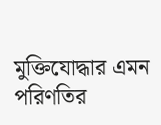মুক্তিযোদ্ধার এমন পরিণতির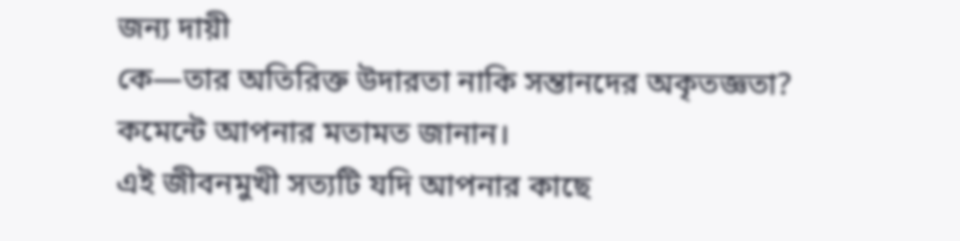জন্য দায়ী
কে—তার অতিরিক্ত উদারতা নাকি সন্তানদের অকৃতজ্ঞতা? কমেন্টে আপনার মতামত জানান।
এই জীবনমুখী সত্যটি যদি আপনার কাছে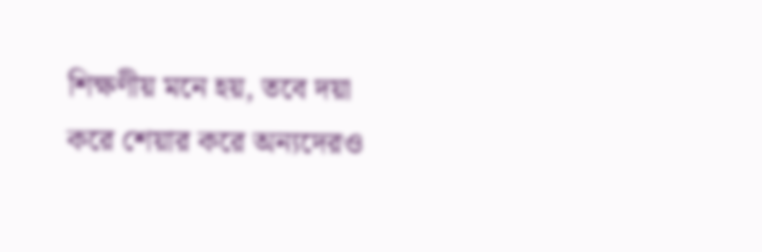শিক্ষণীয় মনে হয়, তবে দয়া করে শেয়ার করে অন্যদেরও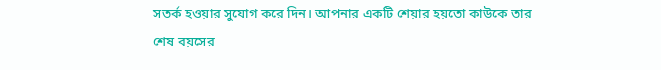সতর্ক হওয়ার সুযোগ করে দিন। আপনার একটি শেয়ার হয়তো কাউকে তার শেষ বয়সের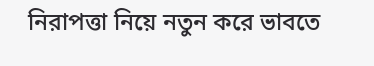নিরাপত্তা নিয়ে নতুন করে ভাবতে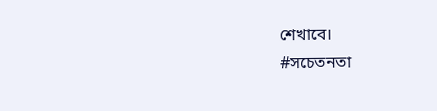শেখাবে।
#সচেতনতা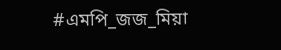#এমপি_জজ_মিয়া